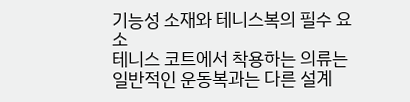기능성 소재와 테니스복의 필수 요소
테니스 코트에서 착용하는 의류는 일반적인 운동복과는 다른 설계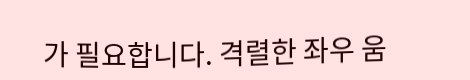가 필요합니다. 격렬한 좌우 움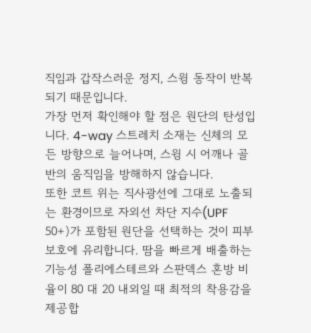직임과 갑작스러운 정지, 스윙 동작이 반복되기 때문입니다.
가장 먼저 확인해야 할 점은 원단의 탄성입니다. 4-way 스트레치 소재는 신체의 모든 방향으로 늘어나며, 스윙 시 어깨나 골반의 움직임을 방해하지 않습니다.
또한 코트 위는 직사광선에 그대로 노출되는 환경이므로 자외선 차단 지수(UPF 50+)가 포함된 원단을 선택하는 것이 피부 보호에 유리합니다. 땀을 빠르게 배출하는 기능성 폴리에스테르와 스판덱스 혼방 비율이 80 대 20 내외일 때 최적의 착용감을 제공합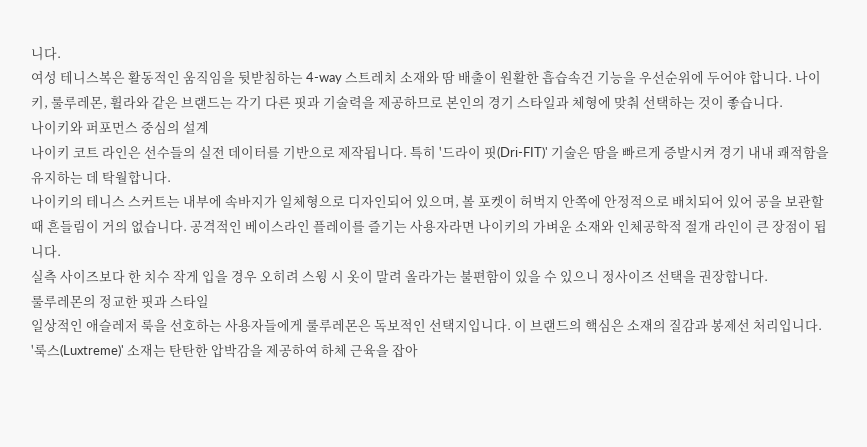니다.
여성 테니스복은 활동적인 움직임을 뒷받침하는 4-way 스트레치 소재와 땀 배출이 원활한 흡습속건 기능을 우선순위에 두어야 합니다. 나이키, 룰루레몬, 휠라와 같은 브랜드는 각기 다른 핏과 기술력을 제공하므로 본인의 경기 스타일과 체형에 맞춰 선택하는 것이 좋습니다.
나이키와 퍼포먼스 중심의 설계
나이키 코트 라인은 선수들의 실전 데이터를 기반으로 제작됩니다. 특히 '드라이 핏(Dri-FIT)' 기술은 땀을 빠르게 증발시켜 경기 내내 쾌적함을 유지하는 데 탁월합니다.
나이키의 테니스 스커트는 내부에 속바지가 일체형으로 디자인되어 있으며, 볼 포켓이 허벅지 안쪽에 안정적으로 배치되어 있어 공을 보관할 때 흔들림이 거의 없습니다. 공격적인 베이스라인 플레이를 즐기는 사용자라면 나이키의 가벼운 소재와 인체공학적 절개 라인이 큰 장점이 됩니다.
실측 사이즈보다 한 치수 작게 입을 경우 오히려 스윙 시 옷이 말려 올라가는 불편함이 있을 수 있으니 정사이즈 선택을 권장합니다.
룰루레몬의 정교한 핏과 스타일
일상적인 애슬레저 룩을 선호하는 사용자들에게 룰루레몬은 독보적인 선택지입니다. 이 브랜드의 핵심은 소재의 질감과 봉제선 처리입니다.
'룩스(Luxtreme)' 소재는 탄탄한 압박감을 제공하여 하체 근육을 잡아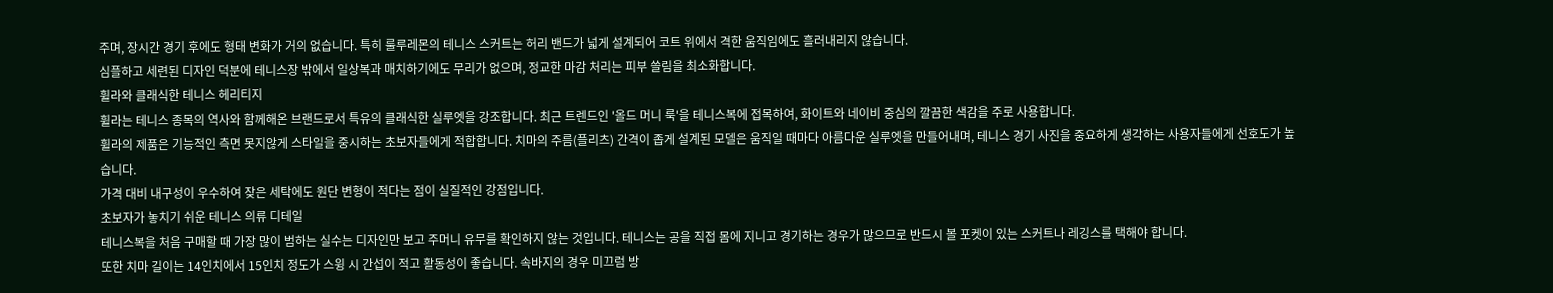주며, 장시간 경기 후에도 형태 변화가 거의 없습니다. 특히 룰루레몬의 테니스 스커트는 허리 밴드가 넓게 설계되어 코트 위에서 격한 움직임에도 흘러내리지 않습니다.
심플하고 세련된 디자인 덕분에 테니스장 밖에서 일상복과 매치하기에도 무리가 없으며, 정교한 마감 처리는 피부 쓸림을 최소화합니다.
휠라와 클래식한 테니스 헤리티지
휠라는 테니스 종목의 역사와 함께해온 브랜드로서 특유의 클래식한 실루엣을 강조합니다. 최근 트렌드인 '올드 머니 룩'을 테니스복에 접목하여, 화이트와 네이비 중심의 깔끔한 색감을 주로 사용합니다.
휠라의 제품은 기능적인 측면 못지않게 스타일을 중시하는 초보자들에게 적합합니다. 치마의 주름(플리츠) 간격이 좁게 설계된 모델은 움직일 때마다 아름다운 실루엣을 만들어내며, 테니스 경기 사진을 중요하게 생각하는 사용자들에게 선호도가 높습니다.
가격 대비 내구성이 우수하여 잦은 세탁에도 원단 변형이 적다는 점이 실질적인 강점입니다.
초보자가 놓치기 쉬운 테니스 의류 디테일
테니스복을 처음 구매할 때 가장 많이 범하는 실수는 디자인만 보고 주머니 유무를 확인하지 않는 것입니다. 테니스는 공을 직접 몸에 지니고 경기하는 경우가 많으므로 반드시 볼 포켓이 있는 스커트나 레깅스를 택해야 합니다.
또한 치마 길이는 14인치에서 15인치 정도가 스윙 시 간섭이 적고 활동성이 좋습니다. 속바지의 경우 미끄럼 방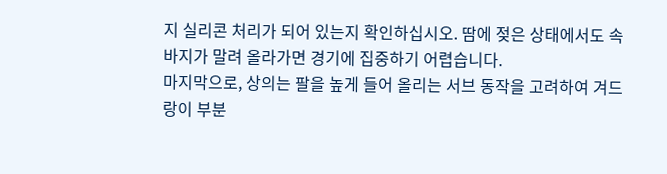지 실리콘 처리가 되어 있는지 확인하십시오. 땀에 젖은 상태에서도 속바지가 말려 올라가면 경기에 집중하기 어렵습니다.
마지막으로, 상의는 팔을 높게 들어 올리는 서브 동작을 고려하여 겨드랑이 부분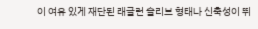이 여유 있게 재단된 래글런 슬리브 형태나 신축성이 뛰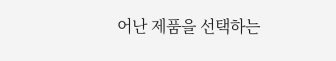어난 제품을 선택하는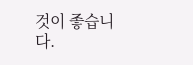것이 좋습니다.